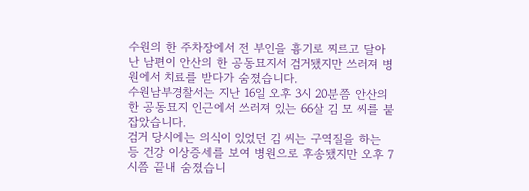수원의 한 주차장에서 전 부인을 흉기로 찌르고 달아난 남편이 안산의 한 공동묘지서 검거됐지만 쓰러져 병원에서 치료를 받다가 숨졌습니다.
수원남부경찰서는 지난 16일 오후 3시 20분쯤 안산의 한 공동묘지 인근에서 쓰러져 있는 66살 김 모 씨를 붙잡았습니다.
검거 당시에는 의식이 있었던 김 씨는 구역질을 하는 등 건강 이상증세를 보여 병원으로 후송됐지만 오후 7시쯤 끝내 숨졌습니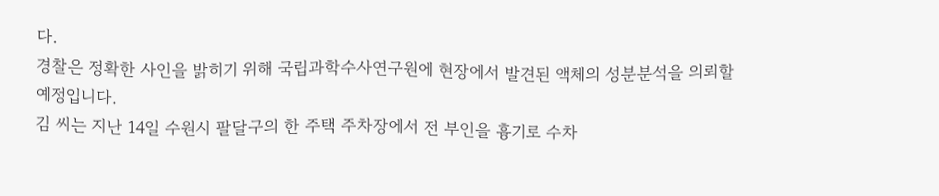다.
경찰은 정확한 사인을 밝히기 위해 국립과학수사연구원에 현장에서 발견된 액체의 성분분석을 의뢰할 예정입니다.
김 씨는 지난 14일 수원시 팔달구의 한 주택 주차장에서 전 부인을 흉기로 수차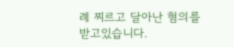례 찌르고 달아난 혐의를 받고있습니다.